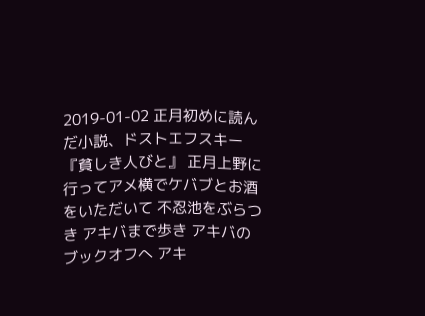2019-01-02 正月初めに読んだ小説、ドストエフスキー『貧しき人びと』 正月上野に行ってアメ横でケバブとお酒をいただいて 不忍池をぶらつき アキバまで歩き アキバのブックオフへ アキ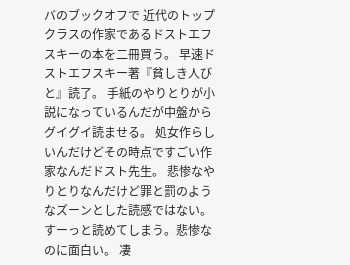バのブックオフで 近代のトップクラスの作家であるドストエフスキーの本を二冊買う。 早速ドストエフスキー著『貧しき人びと』読了。 手紙のやりとりが小説になっているんだが中盤からグイグイ読ませる。 処女作らしいんだけどその時点ですごい作家なんだドスト先生。 悲惨なやりとりなんだけど罪と罰のようなズーンとした読感ではない。 すーっと読めてしまう。悲惨なのに面白い。 凄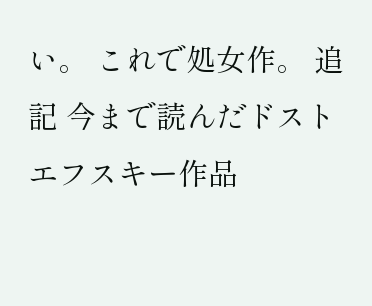い。 これで処女作。 追記 今まで読んだドストエフスキー作品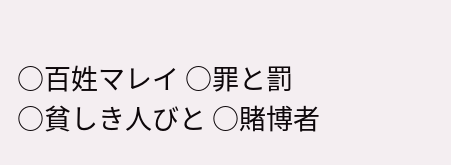○百姓マレイ ○罪と罰 ○貧しき人びと ○賭博者